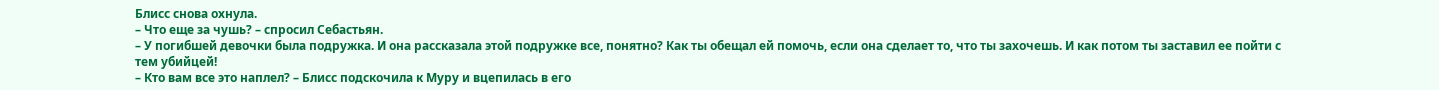Блисс снова охнула.
– Что еще за чушь? – спросил Себастьян.
– У погибшей девочки была подружка. И она рассказала этой подружке все, понятно? Как ты обещал ей помочь, если она сделает то, что ты захочешь. И как потом ты заставил ее пойти с тем убийцей!
– Кто вам все это наплел? – Блисс подскочила к Муру и вцепилась в его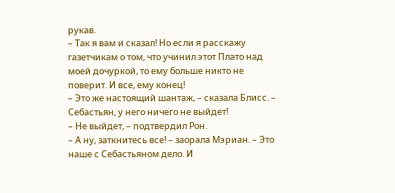рукав.
– Так я вам и сказал! Но если я расскажу газетчикам о том, что учинил этот Плато над моей дочуркой, то ему больше никто не поверит. И все, ему конец!
– Это же настоящий шантаж, – сказала Блисс. – Себастьян, у него ничего не выйдет!
– Не выйдет, – подтвердил Рон.
– А ну, заткнитесь все! – заорала Мэриан. – Это наше с Себастьяном дело. И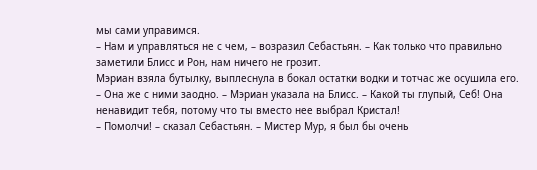мы сами управимся.
– Нам и управляться не с чем, – возразил Себастьян. – Как только что правильно заметили Блисс и Рон, нам ничего не грозит.
Мэриан взяла бутылку, выплеснула в бокал остатки водки и тотчас же осушила его.
– Она же с ними заодно. – Мэриан указала на Блисс. – Какой ты глупый, Себ! Она ненавидит тебя, потому что ты вместо нее выбрал Кристал!
– Помолчи! – сказал Себастьян. – Мистер Мур, я был бы очень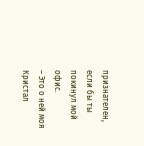признателен, если бы ты покинул мой офис.
– Это о ней моя Кристал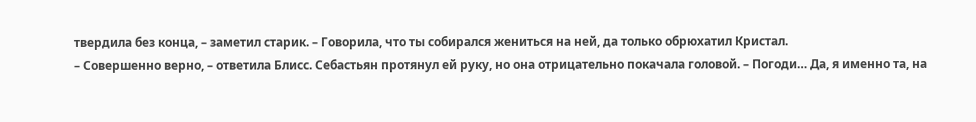твердила без конца, – заметил старик. – Говорила, что ты собирался жениться на ней, да только обрюхатил Кристал.
– Совершенно верно, – ответила Блисс. Себастьян протянул ей руку, но она отрицательно покачала головой. – Погоди… Да, я именно та, на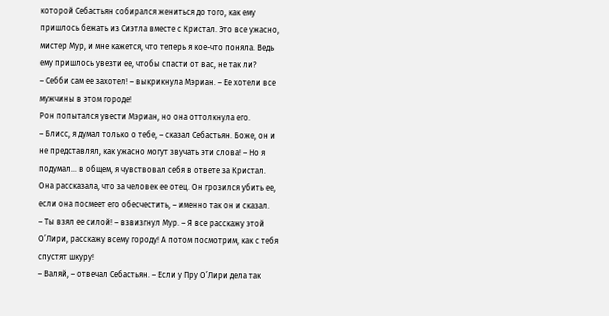которой Себастьян собирался жениться до того, как ему пришлось бежать из Сиэтла вместе с Кристал. Это все ужасно, мистер Мур, и мне кажется, что теперь я кое-что поняла. Ведь ему пришлось увезти ее, чтобы спасти от вас, не так ли?
– Себби сам ее захотел! – выкрикнула Мэриан. – Ее хотели все мужчины в этом городе!
Рон попытался увести Мэриан, но она оттолкнула его.
– Блисс, я думал только о тебе, – сказал Себастьян. Боже, он и не представлял, как ужасно могут звучать эти слова! – Но я подумал… в общем, я чувствовал себя в ответе за Кристал. Она рассказала, что за человек ее отец. Он грозился убить ее, если она посмеет его обесчестить, – именно так он и сказал.
– Ты взял ее силой! – взвизгнул Мур. – Я все расскажу этой О’Лири, расскажу всему городу! А потом посмотрим, как с тебя спустят шкуру!
– Валяй, – отвечал Себастьян. – Если у Пру О’Лири дела так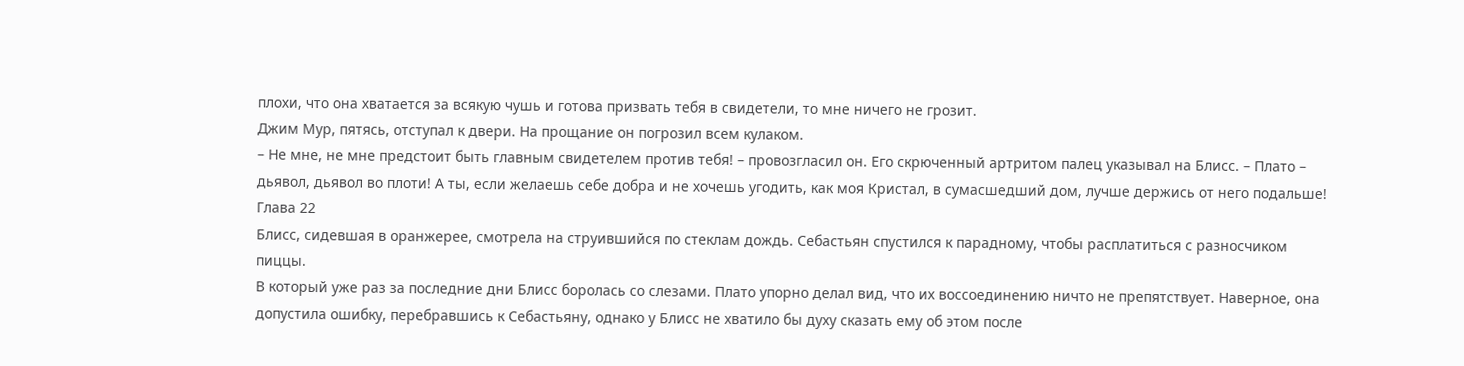плохи, что она хватается за всякую чушь и готова призвать тебя в свидетели, то мне ничего не грозит.
Джим Мур, пятясь, отступал к двери. На прощание он погрозил всем кулаком.
– Не мне, не мне предстоит быть главным свидетелем против тебя! – провозгласил он. Его скрюченный артритом палец указывал на Блисс. – Плато – дьявол, дьявол во плоти! А ты, если желаешь себе добра и не хочешь угодить, как моя Кристал, в сумасшедший дом, лучше держись от него подальше!
Глава 22
Блисс, сидевшая в оранжерее, смотрела на струившийся по стеклам дождь. Себастьян спустился к парадному, чтобы расплатиться с разносчиком пиццы.
В который уже раз за последние дни Блисс боролась со слезами. Плато упорно делал вид, что их воссоединению ничто не препятствует. Наверное, она допустила ошибку, перебравшись к Себастьяну, однако у Блисс не хватило бы духу сказать ему об этом после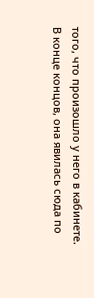того, что произошло у него в кабинете.
В конце концов, она явилась сюда по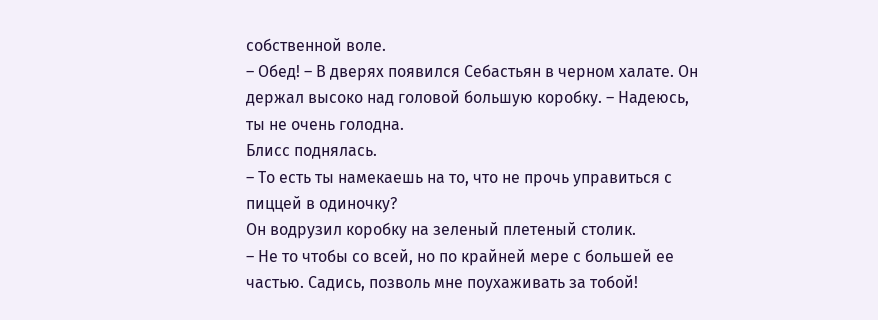собственной воле.
– Обед! – В дверях появился Себастьян в черном халате. Он держал высоко над головой большую коробку. – Надеюсь, ты не очень голодна.
Блисс поднялась.
– То есть ты намекаешь на то, что не прочь управиться с пиццей в одиночку?
Он водрузил коробку на зеленый плетеный столик.
– Не то чтобы со всей, но по крайней мере с большей ее частью. Садись, позволь мне поухаживать за тобой!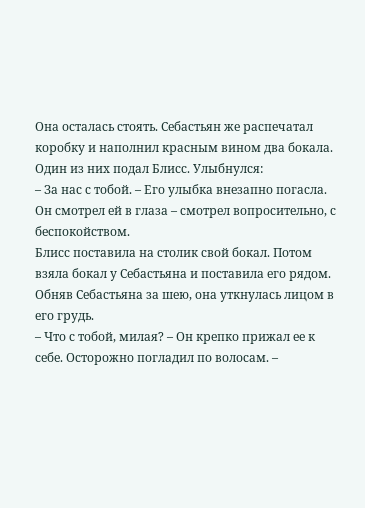Она осталась стоять. Себастьян же распечатал коробку и наполнил красным вином два бокала. Один из них подал Блисс. Улыбнулся:
– За нас с тобой. – Его улыбка внезапно погасла. Он смотрел ей в глаза – смотрел вопросительно, с беспокойством.
Блисс поставила на столик свой бокал. Потом взяла бокал у Себастьяна и поставила его рядом. Обняв Себастьяна за шею, она уткнулась лицом в его грудь.
– Что с тобой, милая? – Он крепко прижал ее к себе. Осторожно погладил по волосам. –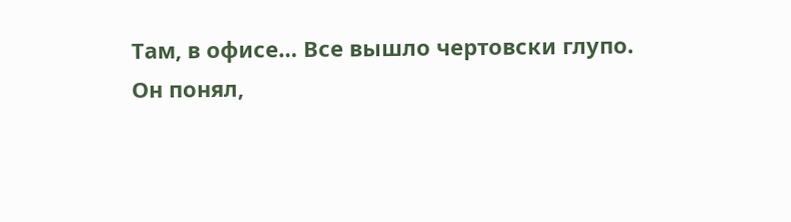Там, в офисе… Все вышло чертовски глупо.
Он понял,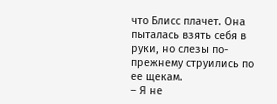что Блисс плачет. Она пыталась взять себя в руки, но слезы по-прежнему струились по ее щекам.
– Я не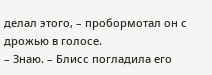делал этого, – пробормотал он с дрожью в голосе.
– Знаю. – Блисс погладила его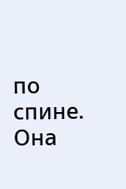по спине. Она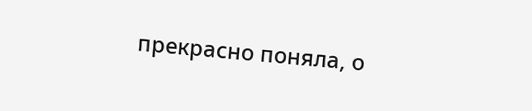прекрасно поняла, о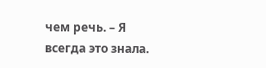чем речь. – Я всегда это знала.